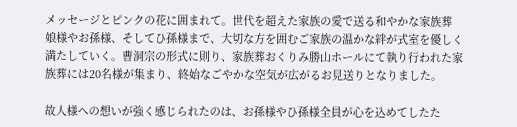メッセージとピンクの花に囲まれて。世代を超えた家族の愛で送る和やかな家族葬
娘様やお孫様、そしてひ孫様まで、大切な方を囲むご家族の温かな絆が式室を優しく満たしていく。曹洞宗の形式に則り、家族葬おくりみ勝山ホールにて執り行われた家族葬には20名様が集まり、終始なごやかな空気が広がるお見送りとなりました。

故人様への想いが強く感じられたのは、お孫様やひ孫様全員が心を込めてしたた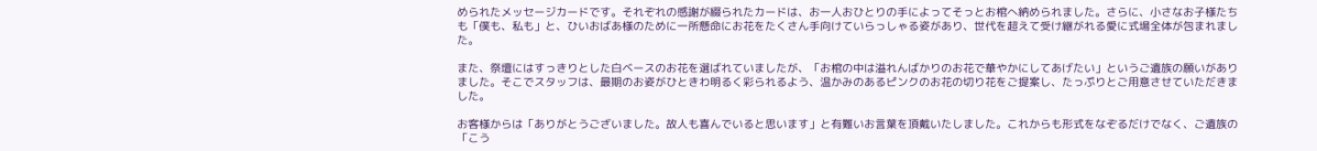められたメッセージカードです。それぞれの感謝が綴られたカードは、お一人おひとりの手によってそっとお棺へ納められました。さらに、小さなお子様たちも「僕も、私も」と、ひいおばあ様のために一所懸命にお花をたくさん手向けていらっしゃる姿があり、世代を超えて受け継がれる愛に式場全体が包まれました。

また、祭壇にはすっきりとした白ベースのお花を選ばれていましたが、「お棺の中は溢れんばかりのお花で華やかにしてあげたい」というご遺族の願いがありました。そこでスタッフは、最期のお姿がひときわ明るく彩られるよう、温かみのあるピンクのお花の切り花をご提案し、たっぷりとご用意させていただきました。

お客様からは「ありがとうございました。故人も喜んでいると思います」と有難いお言葉を頂戴いたしました。これからも形式をなぞるだけでなく、ご遺族の「こう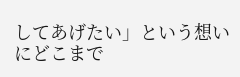してあげたい」という想いにどこまで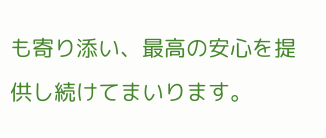も寄り添い、最高の安心を提供し続けてまいります。